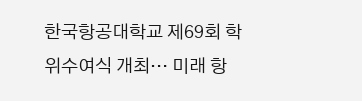한국항공대학교 제69회 학위수여식 개최… 미래 항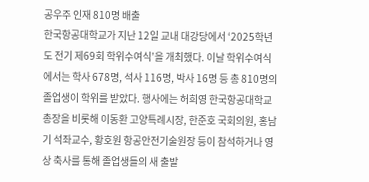공우주 인재 810명 배출
한국항공대학교가 지난 12일 교내 대강당에서 ‘2025학년도 전기 제69회 학위수여식’을 개최했다. 이날 학위수여식에서는 학사 678명, 석사 116명, 박사 16명 등 총 810명의 졸업생이 학위를 받았다. 행사에는 허희영 한국항공대학교 총장을 비롯해 이동환 고양특례시장, 한준호 국회의원, 홍남기 석좌교수, 황호원 항공안전기술원장 등이 참석하거나 영상 축사를 통해 졸업생들의 새 출발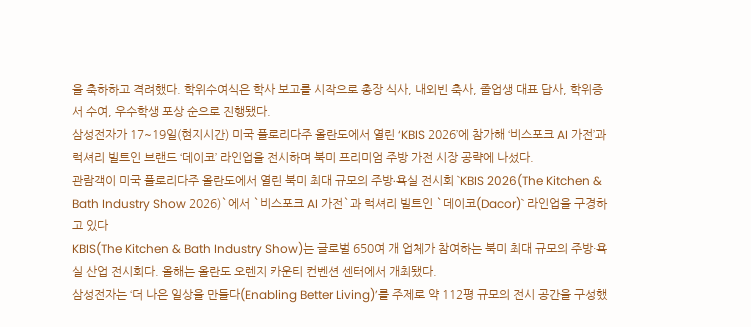을 축하하고 격려했다. 학위수여식은 학사 보고를 시작으로 총장 식사, 내외빈 축사, 졸업생 대표 답사, 학위증서 수여, 우수학생 포상 순으로 진행됐다.
삼성전자가 17~19일(현지시간) 미국 플로리다주 올란도에서 열린 ‘KBIS 2026’에 참가해 ‘비스포크 AI 가전’과 럭셔리 빌트인 브랜드 ‘데이코’ 라인업을 전시하며 북미 프리미엄 주방 가전 시장 공략에 나섰다.
관람객이 미국 플로리다주 올란도에서 열린 북미 최대 규모의 주방∙욕실 전시회 `KBIS 2026(The Kitchen & Bath Industry Show 2026)`에서 `비스포크 AI 가전`과 럭셔리 빌트인 `데이코(Dacor)` 라인업을 구경하고 있다
KBIS(The Kitchen & Bath Industry Show)는 글로벌 650여 개 업체가 참여하는 북미 최대 규모의 주방·욕실 산업 전시회다. 올해는 올란도 오렌지 카운티 컨벤션 센터에서 개최됐다.
삼성전자는 ‘더 나은 일상을 만들다(Enabling Better Living)’를 주제로 약 112평 규모의 전시 공간을 구성했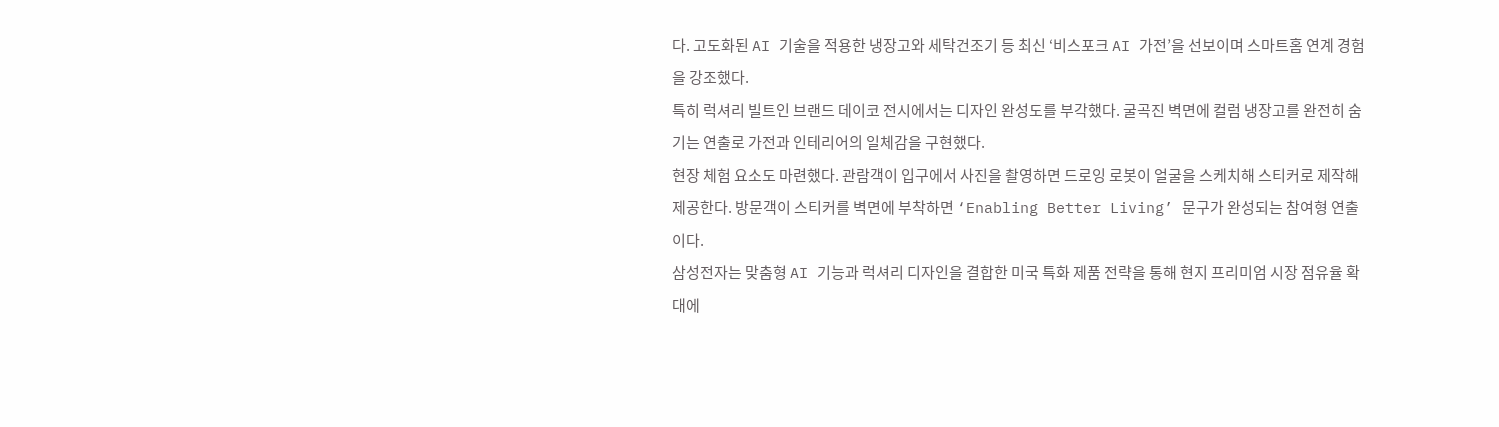다. 고도화된 AI 기술을 적용한 냉장고와 세탁건조기 등 최신 ‘비스포크 AI 가전’을 선보이며 스마트홈 연계 경험을 강조했다.
특히 럭셔리 빌트인 브랜드 데이코 전시에서는 디자인 완성도를 부각했다. 굴곡진 벽면에 컬럼 냉장고를 완전히 숨기는 연출로 가전과 인테리어의 일체감을 구현했다.
현장 체험 요소도 마련했다. 관람객이 입구에서 사진을 촬영하면 드로잉 로봇이 얼굴을 스케치해 스티커로 제작해 제공한다. 방문객이 스티커를 벽면에 부착하면 ‘Enabling Better Living’ 문구가 완성되는 참여형 연출이다.
삼성전자는 맞춤형 AI 기능과 럭셔리 디자인을 결합한 미국 특화 제품 전략을 통해 현지 프리미엄 시장 점유율 확대에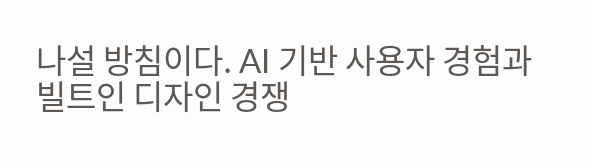나설 방침이다. AI 기반 사용자 경험과 빌트인 디자인 경쟁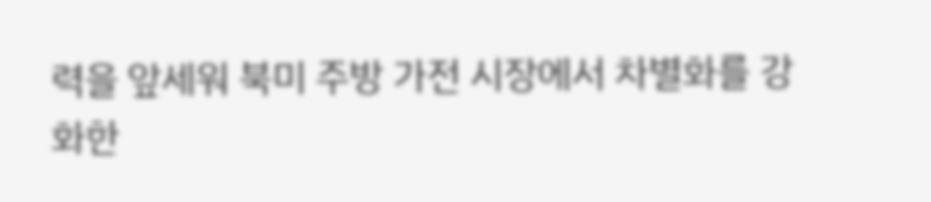력을 앞세워 북미 주방 가전 시장에서 차별화를 강화한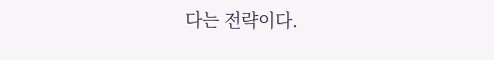다는 전략이다.